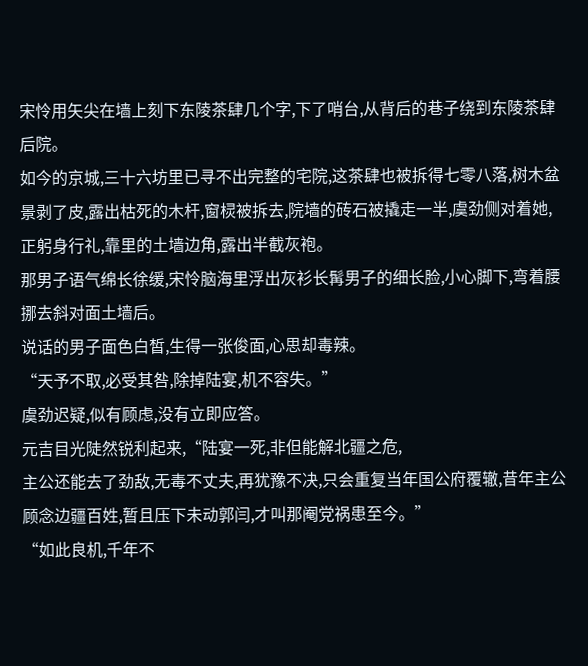宋怜用矢尖在墙上刻下东陵茶肆几个字,下了哨台,从背后的巷子绕到东陵茶肆后院。
如今的京城,三十六坊里已寻不出完整的宅院,这茶肆也被拆得七零八落,树木盆景剥了皮,露出枯死的木杆,窗棂被拆去,院墙的砖石被撬走一半,虞劲侧对着她,正躬身行礼,靠里的土墙边角,露出半截灰袍。
那男子语气绵长徐缓,宋怜脑海里浮出灰衫长髯男子的细长脸,小心脚下,弯着腰挪去斜对面土墙后。
说话的男子面色白皙,生得一张俊面,心思却毒辣。
“天予不取,必受其咎,除掉陆宴,机不容失。”
虞劲迟疑,似有顾虑,没有立即应答。
元吉目光陡然锐利起来,“陆宴一死,非但能解北疆之危,
主公还能去了劲敌,无毒不丈夫,再犹豫不决,只会重复当年国公府覆辙,昔年主公顾念边疆百姓,暂且压下未动郭闫,才叫那阉党祸患至今。”
“如此良机,千年不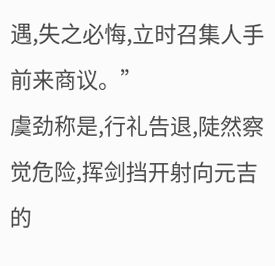遇,失之必悔,立时召集人手前来商议。”
虞劲称是,行礼告退,陡然察觉危险,挥剑挡开射向元吉的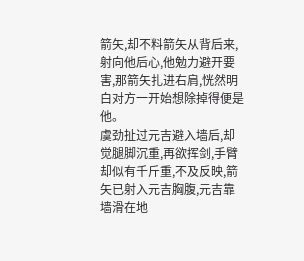箭矢,却不料箭矢从背后来,射向他后心,他勉力避开要害,那箭矢扎进右肩,恍然明白对方一开始想除掉得便是他。
虞劲扯过元吉避入墙后,却觉腿脚沉重,再欲挥剑,手臂却似有千斤重,不及反映,箭矢已射入元吉胸腹,元吉靠墙滑在地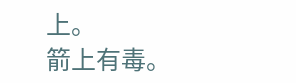上。
箭上有毒。